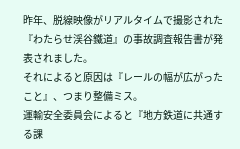昨年、脱線映像がリアルタイムで撮影された『わたらせ渓谷鐵道』の事故調査報告書が発表されました。
それによると原因は『レールの幅が広がったこと』、つまり整備ミス。
運輸安全委員会によると『地方鉄道に共通する課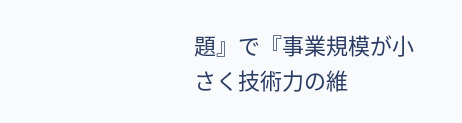題』で『事業規模が小さく技術力の維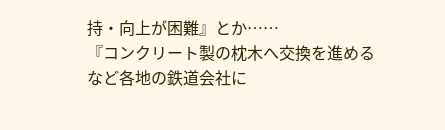持・向上が困難』とか……
『コンクリート製の枕木へ交換を進めるなど各地の鉄道会社に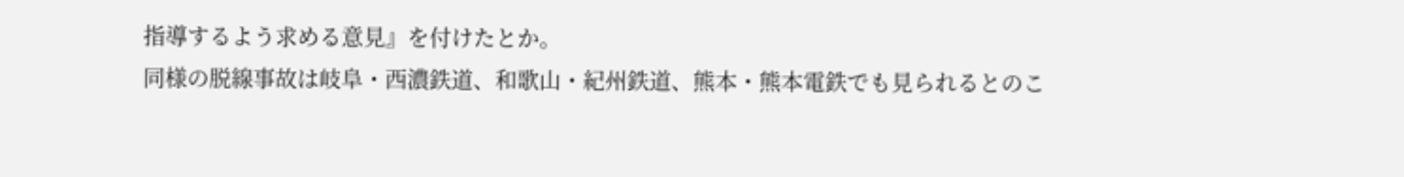指導するよう求める意見』を付けたとか。
同様の脱線事故は岐阜・西濃鉄道、和歌山・紀州鉄道、熊本・熊本電鉄でも見られるとのこ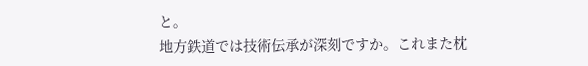と。
地方鉄道では技術伝承が深刻ですか。これまた枕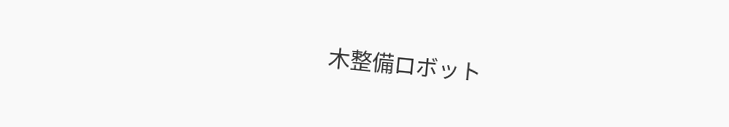木整備ロボット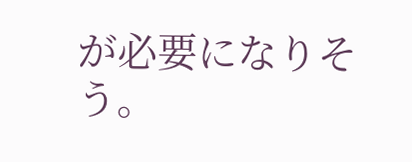が必要になりそう。